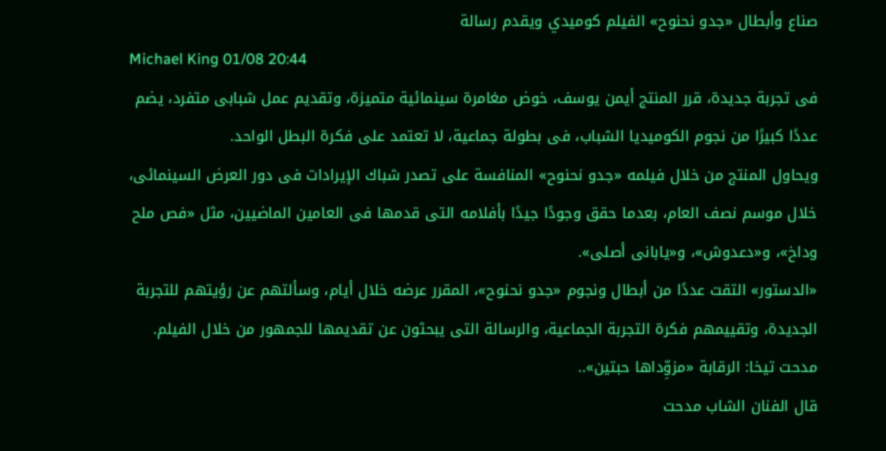صناع وأبطال «جدو نحنوح» الفيلم كوميدي ويقدم رسالة
Michael King 01/08 20:44
فى تجربة جديدة، قرر المنتج أيمن يوسف، خوض مغامرة سينمائية متميزة، وتقديم عمل شبابى متفرد، يضم عددًا كبيرًا من نجوم الكوميديا الشباب، فى بطولة جماعية، لا تعتمد على فكرة البطل الواحد.
ويحاول المنتج من خلال فيلمه «جدو نحنوح» المنافسة على تصدر شباك الإيرادات فى دور العرض السينمائى، خلال موسم نصف العام، بعدما حقق وجودًا جيدًا بأفلامه التى قدمها فى العامين الماضيين، مثل «فص ملح وداخ»، و«دعدوش»، و«يابانى أصلى».
«الدستور» التقت عددًا من أبطال ونجوم «جدو نحنوح»، المقرر عرضه خلال أيام، وسألتهم عن رؤيتهم للتجربة الجديدة، وتقييمهم فكرة التجربة الجماعية، والرسالة التى يبحثون عن تقديمها للجمهور من خلال الفيلم.
مدحت تيخا: الرقابة «مزوِّداها حبتين»..
قال الفنان الشاب مدحت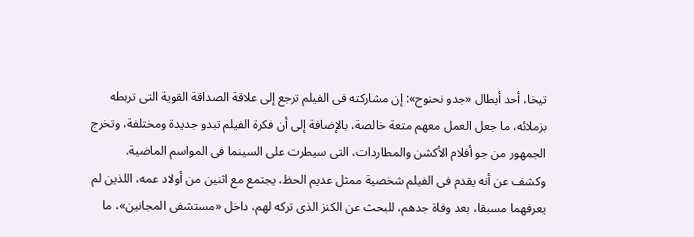تيخا، أحد أبطال «جدو نحنوح»: إن مشاركته فى الفيلم ترجع إلى علاقة الصداقة القوية التى تربطه بزملائه، ما جعل العمل معهم متعة خالصة، بالإضافة إلى أن فكرة الفيلم تبدو جديدة ومختلفة، وتخرج الجمهور من جو أفلام الأكشن والمطاردات، التى سيطرت على السينما فى المواسم الماضية.
وكشف عن أنه يقدم فى الفيلم شخصية ممثل عديم الحظ، يجتمع مع اثنين من أولاد عمه، اللذين لم يعرفهما مسبقا، بعد وفاة جدهم، للبحث عن الكنز الذى تركه لهم، داخل «مستشفى المجانين»، ما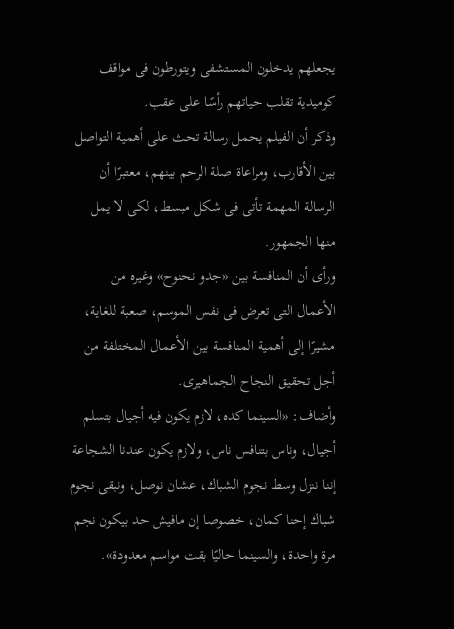يجعلهم يدخلون المستشفى ويتورطون فى مواقف كوميدية تقلب حياتهم رأسًا على عقب.
وذكر أن الفيلم يحمل رسالة تحث على أهمية التواصل بين الأقارب، ومراعاة صلة الرحم بينهم، معتبرًا أن الرسالة المهمة تأتى فى شكل مبسط، لكى لا يمل منها الجمهور.
ورأى أن المنافسة بين «جدو نحنوح» وغيره من الأعمال التى تعرض فى نفس الموسم، صعبة للغاية، مشيرًا إلى أهمية المنافسة بين الأعمال المختلفة من أجل تحقيق النجاح الجماهيرى.
وأضاف: «السينما كده، لازم يكون فيه أجيال بتسلم أجيال، وناس بتنافس ناس، ولازم يكون عندنا الشجاعة إننا ننزل وسط نجوم الشباك، عشان نوصل، ونبقى نجوم شباك إحنا كمان، خصوصا إن مافيش حد بيكون نجم مرة واحدة، والسينما حاليًا بقت مواسم معدودة».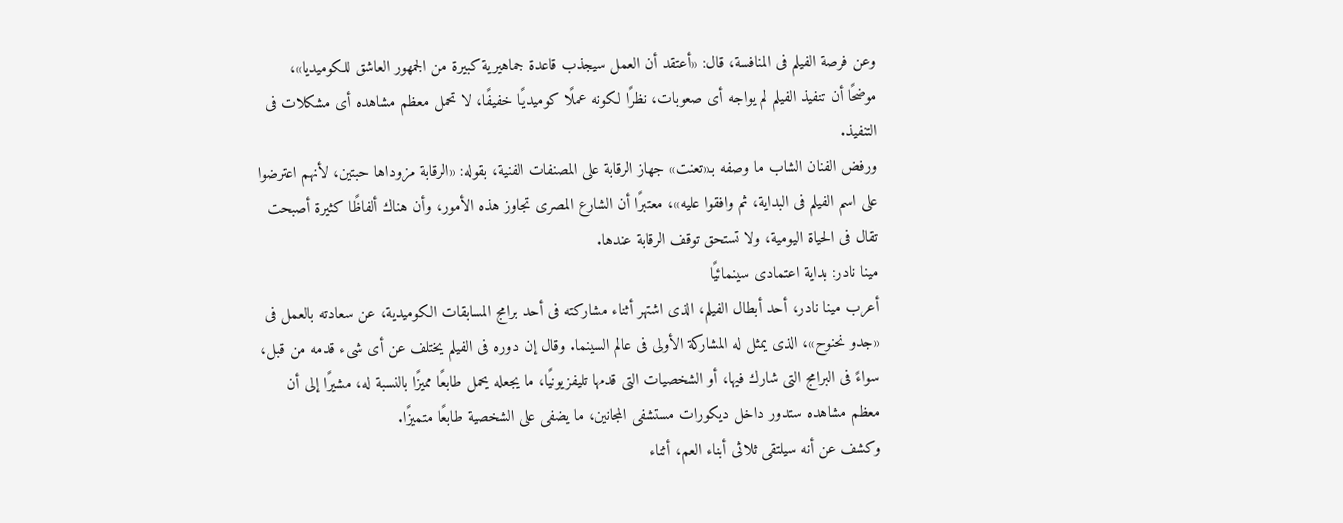وعن فرصة الفيلم فى المنافسة، قال: «أعتقد أن العمل سيجذب قاعدة جماهيرية كبيرة من الجمهور العاشق للكوميديا»، موضحًا أن تنفيذ الفيلم لم يواجه أى صعوبات، نظرًا لكونه عملًا كوميديًا خفيفًا، لا تحمل معظم مشاهده أى مشكلات فى التنفيذ.
ورفض الفنان الشاب ما وصفه بـ«تعنت» جهاز الرقابة على المصنفات الفنية، بقوله: «الرقابة مزوداها حبتين، لأنهم اعترضوا على اسم الفيلم فى البداية، ثم وافقوا عليه»، معتبرًا أن الشارع المصرى تجاوز هذه الأمور، وأن هناك ألفاظًا كثيرة أصبحت تقال فى الحياة اليومية، ولا تستحق توقف الرقابة عندها.
مينا نادر: بداية اعتمادى سينمائيًا
أعرب مينا نادر، أحد أبطال الفيلم، الذى اشتهر أثناء مشاركته فى أحد برامج المسابقات الكوميدية، عن سعادته بالعمل فى «جدو نحنوح»، الذى يمثل له المشاركة الأولى فى عالم السينما. وقال إن دوره فى الفيلم يختلف عن أى شىء قدمه من قبل، سواءً فى البرامج التى شارك فيها، أو الشخصيات التى قدمها تليفزيونيًا، ما يجعله يحمل طابعًا مميزًا بالنسبة له، مشيرًا إلى أن معظم مشاهده ستدور داخل ديكورات مستشفى المجانين، ما يضفى على الشخصية طابعًا متميزًا.
وكشف عن أنه سيلتقى ثلاثى أبناء العم، أثناء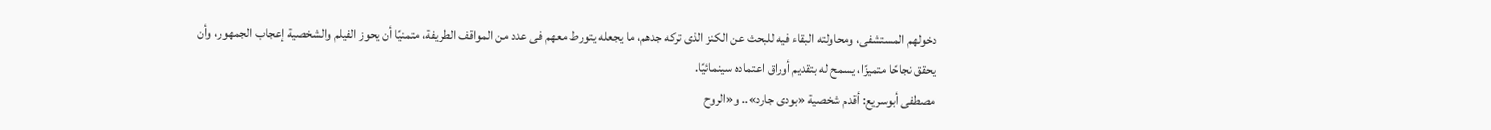دخولهم المستشفى، ومحاولته البقاء فيه للبحث عن الكنز الذى تركه جدهم، ما يجعله يتورط معهم فى عدد من المواقف الطريفة، متمنيًا أن يحوز الفيلم والشخصية إعجاب الجمهور، وأن يحقق نجاحًا متميزًا، يسمح له بتقديم أوراق اعتماده سينمائيًا.
مصطفى أبوسريع: أقدم شخصية «بودى جارد».. و«الروح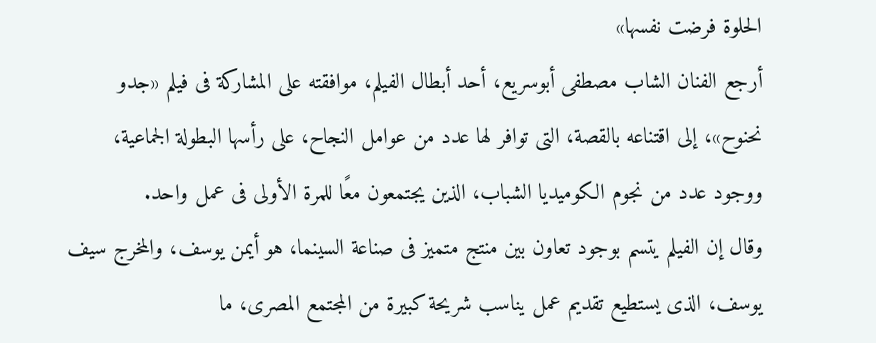الحلوة فرضت نفسها»
أرجع الفنان الشاب مصطفى أبوسريع، أحد أبطال الفيلم، موافقته على المشاركة فى فيلم «جدو نحنوح»، إلى اقتناعه بالقصة، التى توافر لها عدد من عوامل النجاح، على رأسها البطولة الجماعية، ووجود عدد من نجوم الكوميديا الشباب، الذين يجتمعون معًا للمرة الأولى فى عمل واحد.
وقال إن الفيلم يتسم بوجود تعاون بين منتج متميز فى صناعة السينما، هو أيمن يوسف، والمخرج سيف يوسف، الذى يستطيع تقديم عمل يناسب شريحة كبيرة من المجتمع المصرى، ما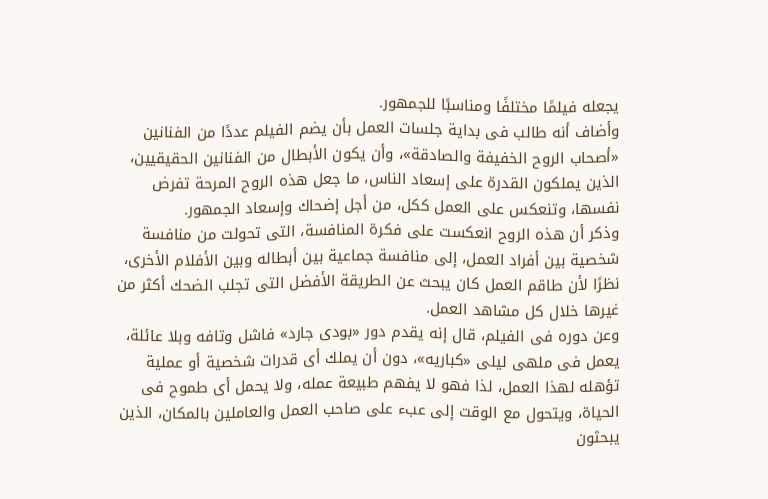يجعله فيلمًا مختلفًا ومناسبًا للجمهور.
وأضاف أنه طالب فى بداية جلسات العمل بأن يضم الفيلم عددًا من الفنانين «أصحاب الروح الخفيفة والصادقة»، وأن يكون الأبطال من الفنانين الحقيقيين، الذين يملكون القدرة على إسعاد الناس، ما جعل هذه الروح المرحة تفرض نفسها، وتنعكس على العمل ككل، من أجل إضحاك وإسعاد الجمهور.
وذكر أن هذه الروح انعكست على فكرة المنافسة، التى تحولت من منافسة شخصية بين أفراد العمل، إلى منافسة جماعية بين أبطاله وبين الأفلام الأخرى، نظرًا لأن طاقم العمل كان يبحث عن الطريقة الأفضل التى تجلب الضحك أكثر من غيرها خلال كل مشاهد العمل.
وعن دوره فى الفيلم، قال إنه يقدم دور «بودى جارد» فاشل وتافه وبلا عائلة، يعمل فى ملهى ليلى «كباريه»، دون أن يملك أى قدرات شخصية أو عملية تؤهله لهذا العمل، لذا فهو لا يفهم طبيعة عمله، ولا يحمل أى طموح فى الحياة، ويتحول مع الوقت إلى عبء على صاحب العمل والعاملين بالمكان، الذين يبحثون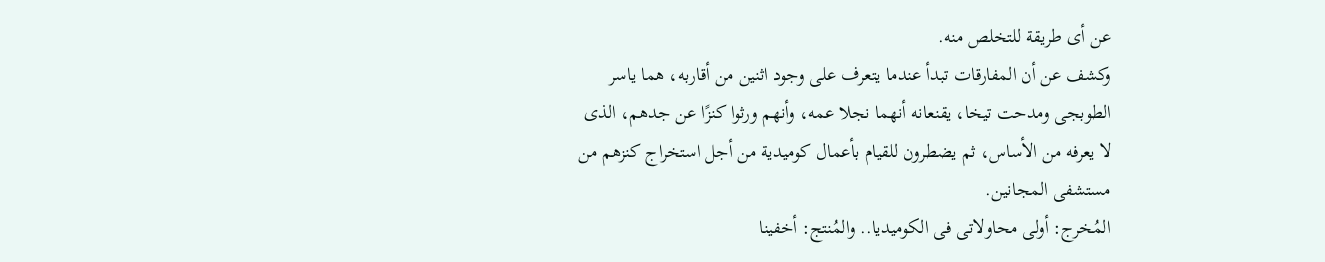عن أى طريقة للتخلص منه.
وكشف عن أن المفارقات تبدأ عندما يتعرف على وجود اثنين من أقاربه، هما ياسر الطوبجى ومدحت تيخا، يقنعانه أنهما نجلا عمه، وأنهم ورثوا كنزًا عن جدهم، الذى لا يعرفه من الأساس، ثم يضطرون للقيام بأعمال كوميدية من أجل استخراج كنزهم من مستشفى المجانين.
المُخرج: أولى محاولاتى فى الكوميديا.. والمُنتج: أخفينا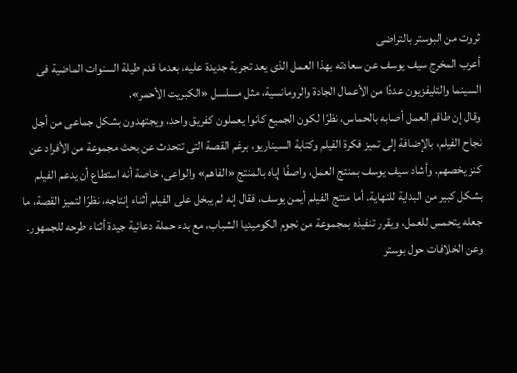ثروت من البوستر بالتراضى
أعرب المخرج سيف يوسف عن سعادته بهذا العمل الذى يعد تجربة جديدة عليه، بعدما قدم طيلة السنوات الماضية فى السينما والتليفزيون عددًا من الأعمال الجادة والرومانسية، مثل مسلسل «الكبريت الأحمر».
وقال إن طاقم العمل أصابه بالحماس، نظرًا لكون الجميع كانوا يعملون كفريق واحد، ويجتهدون بشكل جماعى من أجل نجاح الفيلم، بالإضافة إلى تميز فكرة الفيلم وكتابة السيناريو، برغم القصة التى تتحدث عن بحث مجموعة من الأفراد عن كنز يخصهم. وأشاد سيف يوسف بمنتج العمل، واصفًا إياه بالمنتج «الفاهم» والواعى، خاصة أنه استطاع أن يدعم الفيلم بشكل كبير من البداية للنهاية. أما منتج الفيلم أيمن يوسف، فقال إنه لم يبخل على الفيلم أثناء إنتاجه، نظرًا لتميز القصة، ما جعله يتحمس للعمل، ويقرر تنفيذه بمجموعة من نجوم الكوميديا الشباب، مع بدء حملة دعائية جيدة أثناء طرحه للجمهور. وعن الخلافات حول بوستر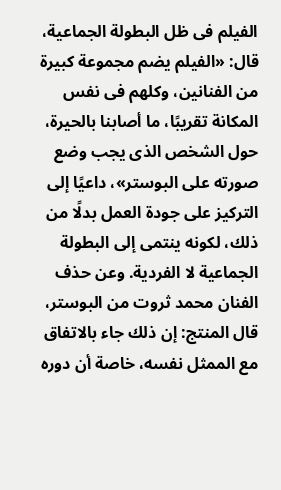الفيلم فى ظل البطولة الجماعية، قال: «الفيلم يضم مجموعة كبيرة من الفنانين، وكلهم فى نفس المكانة تقريبًا، ما أصابنا بالحيرة، حول الشخص الذى يجب وضع صورته على البوستر»، داعيًا إلى التركيز على جودة العمل بدلًا من ذلك، لكونه ينتمى إلى البطولة الجماعية لا الفردية. وعن حذف الفنان محمد ثروت من البوستر، قال المنتج: إن ذلك جاء بالاتفاق مع الممثل نفسه، خاصة أن دوره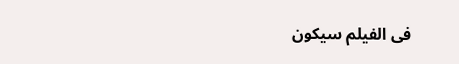فى الفيلم سيكون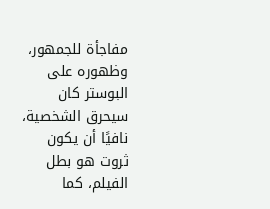مفاجأة للجمهور، وظهوره على البوستر كان سيحرق الشخصية، نافيًا أن يكون ثروت هو بطل الفيلم، كما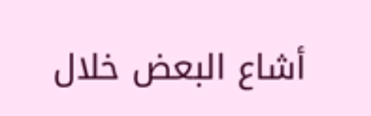أشاع البعض خلال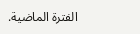الفترة الماضية.